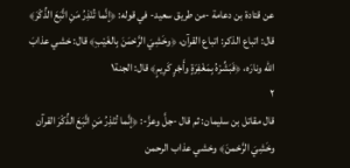عن قتادة بن دعامة -من طريق سعيد- في قوله: ﴿إنَّما تُنْذِرُ مَنِ اتَّبَعَ الذِّكْرَ﴾ قال: اتباع الذكر: اتباع القرآن، ﴿وخَشِيَ الرَّحْمَنَ بِالغَيْبِ﴾ قال: خشي عذابَ الله ونارَه، ﴿فَبَشِّرْهُ بِمَغْفِرَةٍ وأَجْرٍ كَرِيمٍ﴾ قال: الجنة١
٢
قال مقاتل بن سليمان: ثم قال -جلَّ وعزَّ-: ﴿إنَّما تُنْذِرُ مَنِ اتَّبَعَ الذِّكْرَ القرآن وخَشِيَ الرَّحْمنَ﴾ وخشي عذاب الرحمن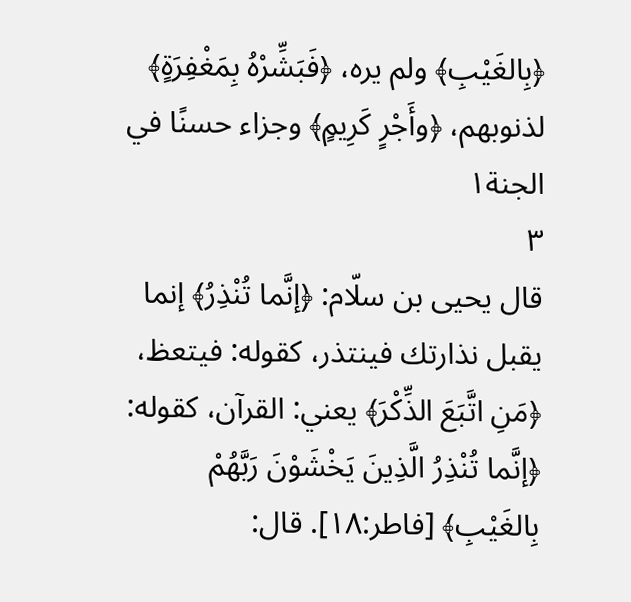﴿بِالغَيْبِ﴾ ولم يره، ﴿فَبَشِّرْهُ بِمَغْفِرَةٍ﴾ لذنوبهم، ﴿وأَجْرٍ كَرِيمٍ﴾ وجزاء حسنًا في الجنة١
٣
قال يحيى بن سلّام: ﴿إنَّما تُنْذِرُ﴾ إنما يقبل نذارتك فينتذر، كقوله: فيتعظ، ﴿مَنِ اتَّبَعَ الذِّكْرَ﴾ يعني: القرآن، كقوله: ﴿إنَّما تُنْذِرُ الَّذِينَ يَخْشَوْنَ رَبَّهُمْ بِالغَيْبِ﴾ [فاطر:١٨]. قال: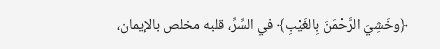﴿وخَشِيَ الرَّحْمَنَ بِالغَيْبِ﴾ في السِّرِّ، قلبه مخلص بالإيمان،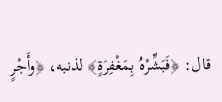قال: ﴿فَبَشِّرْهُ بِمَغْفِرَةٍ﴾ لذنبه، ﴿وأَجْرٍ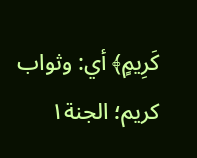كَرِيمٍ﴾ أي: وثواب كريم؛ الجنة١